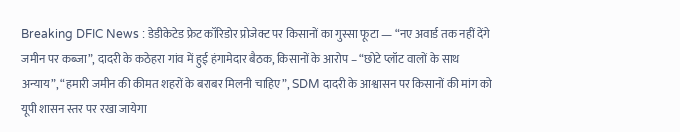Breaking DFIC News : डेडीकेटेड फ्रेट कॉरिडोर प्रोजेक्ट पर किसानों का गुस्सा फूटा — “नए अवार्ड तक नहीं देंगे जमीन पर कब्जा”, दादरी के कठेहरा गांव में हुई हंगामेदार बैठक, किसानों के आरोप – “छोटे प्लॉट वालों के साथ अन्याय”, “हमारी जमीन की कीमत शहरों के बराबर मिलनी चाहिए”, SDM दादरी के आश्वासन पर किसानों की मांग को यूपी शासन स्तर पर रखा जायेगा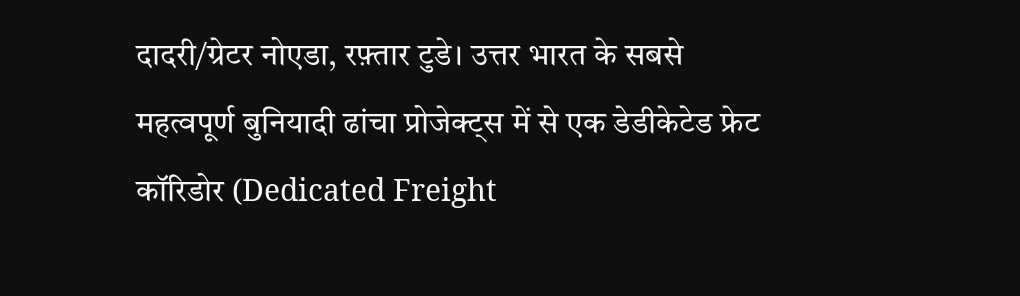दादरी/ग्रेटर नोएडा, रफ़्तार टुडे। उत्तर भारत के सबसे महत्वपूर्ण बुनियादी ढांचा प्रोजेक्ट्स में से एक डेडीकेटेड फ्रेट कॉरिडोर (Dedicated Freight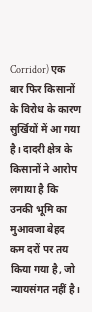Corridor) एक बार फिर किसानों के विरोध के कारण सुर्खियों में आ गया है। दादरी क्षेत्र के किसानों ने आरोप लगाया है कि उनकी भूमि का मुआवजा बेहद कम दरों पर तय किया गया है, जो न्यायसंगत नहीं है।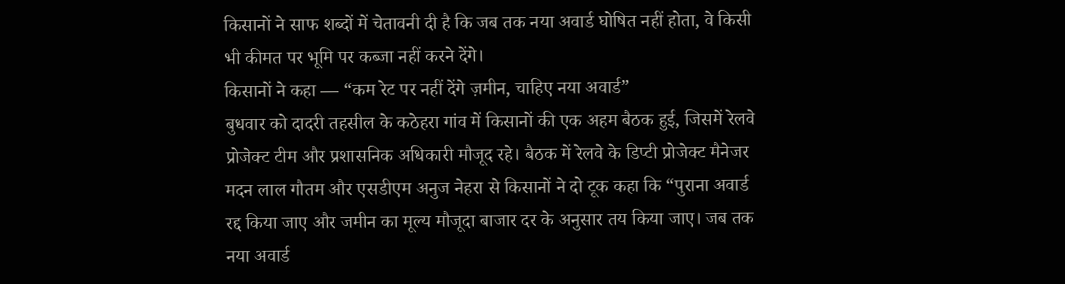किसानों ने साफ शब्दों में चेतावनी दी है कि जब तक नया अवार्ड घोषित नहीं होता, वे किसी भी कीमत पर भूमि पर कब्जा नहीं करने देंगे।
किसानों ने कहा — “कम रेट पर नहीं देंगे ज़मीन, चाहिए नया अवार्ड”
बुधवार को दादरी तहसील के कठेहरा गांव में किसानों की एक अहम बैठक हुई, जिसमें रेलवे प्रोजेक्ट टीम और प्रशासनिक अधिकारी मौजूद रहे। बैठक में रेलवे के डिप्टी प्रोजेक्ट मैनेजर मदन लाल गौतम और एसडीएम अनुज नेहरा से किसानों ने दो टूक कहा कि “पुराना अवार्ड रद्द किया जाए और जमीन का मूल्य मौजूदा बाजार दर के अनुसार तय किया जाए। जब तक नया अवार्ड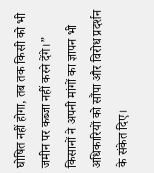घोषित नहीं होगा, तब तक किसी को भी जमीन पर कब्जा नहीं करने देंगे।” किसानों ने अपनी मांगों का ज्ञापन भी अधिकारियों को सौंपा और विरोध प्रदर्शन के संकेत दिए।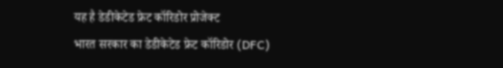यह है डेडीकेटेड फ्रेट कॉरिडोर प्रोजेक्ट
भारत सरकार का डेडीकेटेड फ्रेट कॉरिडोर (DFC)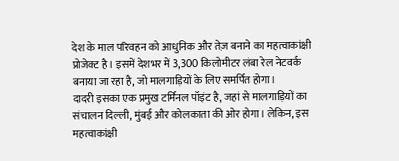देश के माल परिवहन को आधुनिक और तेज़ बनाने का महत्वाकांक्षी प्रोजेक्ट है। इसमें देशभर में 3,300 किलोमीटर लंबा रेल नेटवर्क बनाया जा रहा है, जो मालगाड़ियों के लिए समर्पित होगा।
दादरी इसका एक प्रमुख टर्मिनल पॉइंट है, जहां से मालगाड़ियों का संचालन दिल्ली, मुंबई और कोलकाता की ओर होगा। लेकिन, इस महत्वाकांक्षी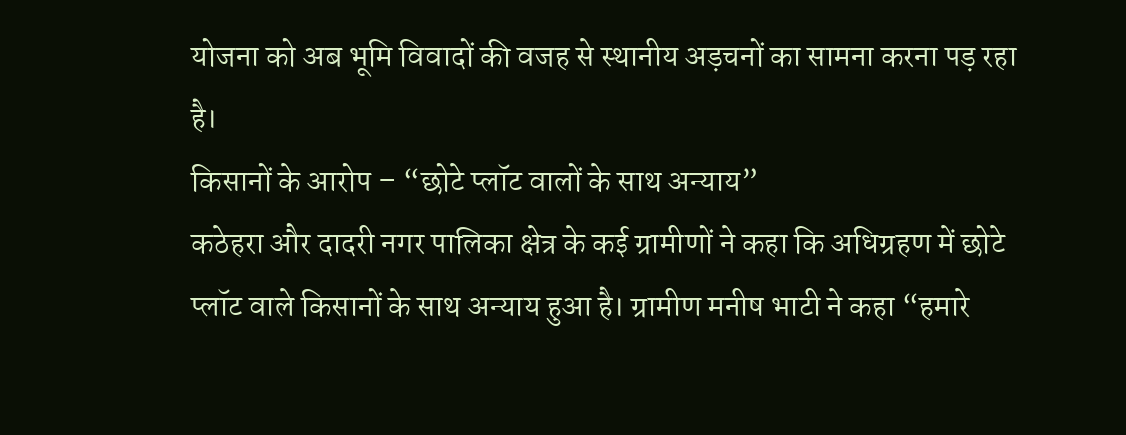योजना को अब भूमि विवादों की वजह से स्थानीय अड़चनों का सामना करना पड़ रहा है।
किसानों के आरोप – “छोटे प्लॉट वालों के साथ अन्याय”
कठेहरा और दादरी नगर पालिका क्षेत्र के कई ग्रामीणों ने कहा कि अधिग्रहण में छोटे प्लॉट वाले किसानों के साथ अन्याय हुआ है। ग्रामीण मनीष भाटी ने कहा “हमारे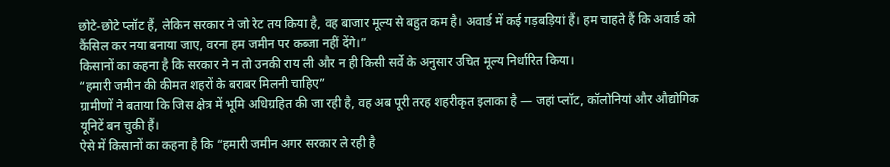छोटे-छोटे प्लॉट हैं, लेकिन सरकार ने जो रेट तय किया है, वह बाजार मूल्य से बहुत कम है। अवार्ड में कई गड़बड़ियां हैं। हम चाहते हैं कि अवार्ड को कैंसिल कर नया बनाया जाए, वरना हम जमीन पर कब्जा नहीं देंगे।”
किसानों का कहना है कि सरकार ने न तो उनकी राय ली और न ही किसी सर्वे के अनुसार उचित मूल्य निर्धारित किया।
“हमारी जमीन की कीमत शहरों के बराबर मिलनी चाहिए”
ग्रामीणों ने बताया कि जिस क्षेत्र में भूमि अधिग्रहित की जा रही है, वह अब पूरी तरह शहरीकृत इलाका है — जहां प्लॉट, कॉलोनियां और औद्योगिक यूनिटें बन चुकी हैं।
ऐसे में किसानों का कहना है कि “हमारी जमीन अगर सरकार ले रही है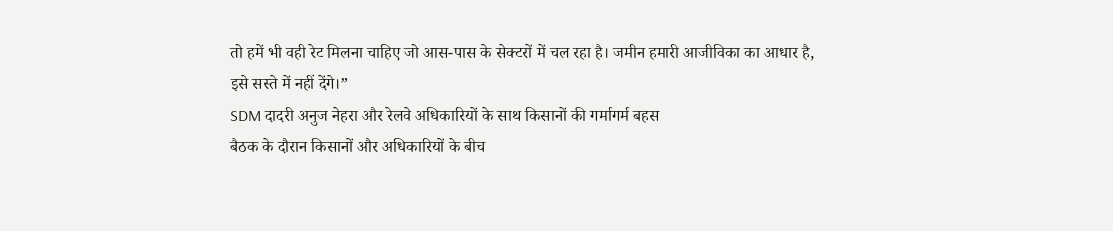तो हमें भी वही रेट मिलना चाहिए जो आस-पास के सेक्टरों में चल रहा है। जमीन हमारी आजीविका का आधार है, इसे सस्ते में नहीं देंगे।”
SDM दादरी अनुज नेहरा और रेलवे अधिकारियों के साथ किसानों की गर्मागर्म बहस
बैठक के दौरान किसानों और अधिकारियों के बीच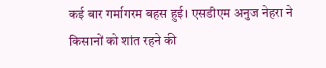कई बार गर्मागरम बहस हुई। एसडीएम अनुज नेहरा ने किसानों को शांत रहने की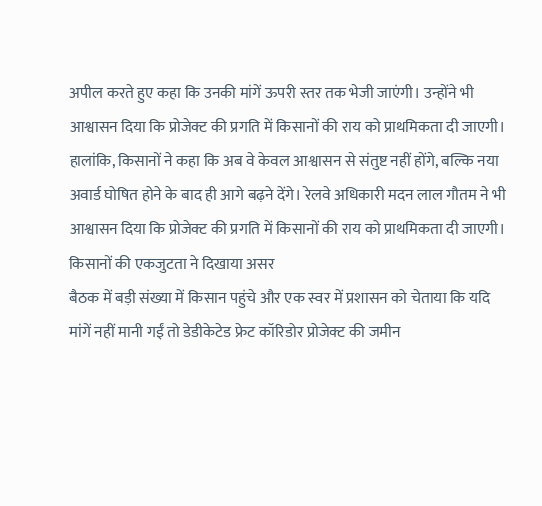अपील करते हुए कहा कि उनकी मांगें ऊपरी स्तर तक भेजी जाएंगी। उन्होंने भी आश्वासन दिया कि प्रोजेक्ट की प्रगति में किसानों की राय को प्राथमिकता दी जाएगी।
हालांकि, किसानों ने कहा कि अब वे केवल आश्वासन से संतुष्ट नहीं होंगे, बल्कि नया अवार्ड घोषित होने के बाद ही आगे बढ़ने देंगे। रेलवे अधिकारी मदन लाल गौतम ने भी आश्वासन दिया कि प्रोजेक्ट की प्रगति में किसानों की राय को प्राथमिकता दी जाएगी।
किसानों की एकजुटता ने दिखाया असर
बैठक में बड़ी संख्या में किसान पहुंचे और एक स्वर में प्रशासन को चेताया कि यदि मांगें नहीं मानी गईं तो डेडीकेटेड फ्रेट कॉरिडोर प्रोजेक्ट की जमीन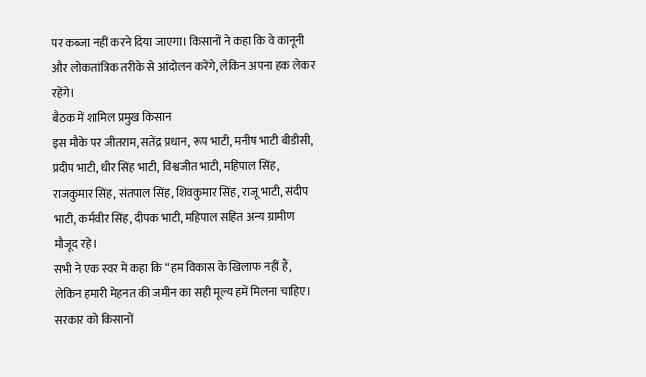पर कब्जा नहीं करने दिया जाएगा। किसानों ने कहा कि वे कानूनी और लोकतांत्रिक तरीके से आंदोलन करेंगे, लेकिन अपना हक लेकर रहेंगे।
बैठक में शामिल प्रमुख किसान
इस मौके पर जीतराम, सतेंद्र प्रधान, रूप भाटी, मनीष भाटी बीडीसी, प्रदीप भाटी, धीर सिंह भाटी, विश्वजीत भाटी, महिपाल सिंह, राजकुमार सिंह, संतपाल सिंह, शिवकुमार सिंह, राजू भाटी, संदीप भाटी, कर्मवीर सिंह, दीपक भाटी, महिपाल सहित अन्य ग्रामीण मौजूद रहे।
सभी ने एक स्वर में कहा कि “हम विकास के खिलाफ नहीं हैं, लेकिन हमारी मेहनत की जमीन का सही मूल्य हमें मिलना चाहिए। सरकार को किसानों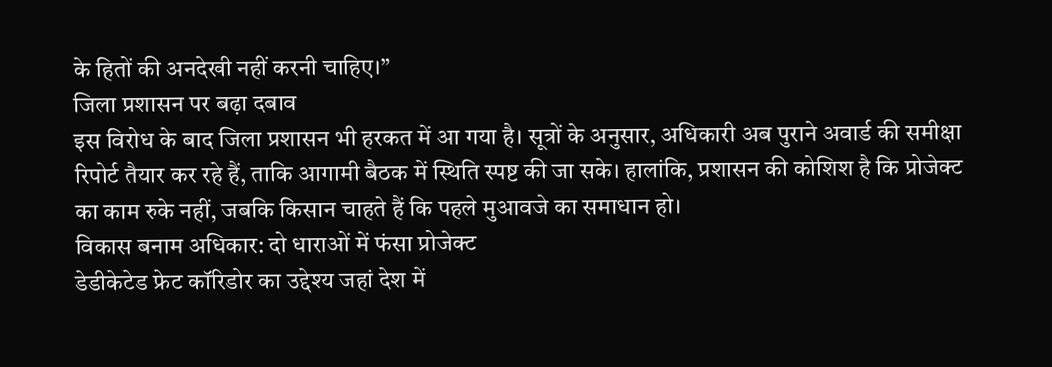के हितों की अनदेखी नहीं करनी चाहिए।”
जिला प्रशासन पर बढ़ा दबाव
इस विरोध के बाद जिला प्रशासन भी हरकत में आ गया है। सूत्रों के अनुसार, अधिकारी अब पुराने अवार्ड की समीक्षा रिपोर्ट तैयार कर रहे हैं, ताकि आगामी बैठक में स्थिति स्पष्ट की जा सके। हालांकि, प्रशासन की कोशिश है कि प्रोजेक्ट का काम रुके नहीं, जबकि किसान चाहते हैं कि पहले मुआवजे का समाधान हो।
विकास बनाम अधिकार: दो धाराओं में फंसा प्रोजेक्ट
डेडीकेटेड फ्रेट कॉरिडोर का उद्देश्य जहां देश में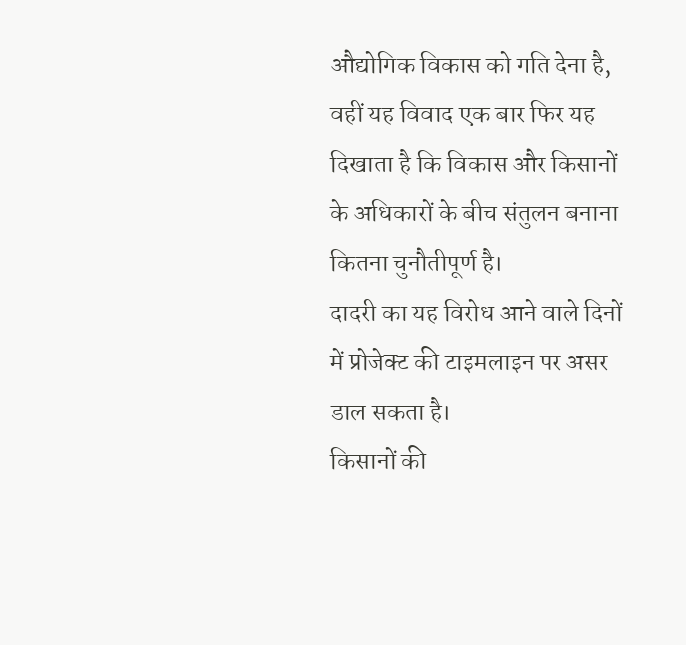औद्योगिक विकास को गति देना है, वहीं यह विवाद एक बार फिर यह दिखाता है कि विकास और किसानों के अधिकारों के बीच संतुलन बनाना कितना चुनौतीपूर्ण है।
दादरी का यह विरोध आने वाले दिनों में प्रोजेक्ट की टाइमलाइन पर असर डाल सकता है।
किसानों की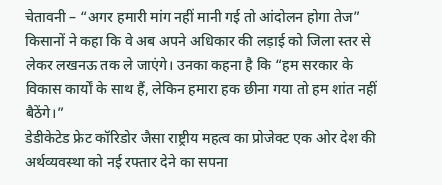चेतावनी – “अगर हमारी मांग नहीं मानी गई तो आंदोलन होगा तेज”
किसानों ने कहा कि वे अब अपने अधिकार की लड़ाई को जिला स्तर से लेकर लखनऊ तक ले जाएंगे। उनका कहना है कि “हम सरकार के विकास कार्यों के साथ हैं, लेकिन हमारा हक छीना गया तो हम शांत नहीं बैठेंगे।”
डेडीकेटेड फ्रेट कॉरिडोर जैसा राष्ट्रीय महत्व का प्रोजेक्ट एक ओर देश की अर्थव्यवस्था को नई रफ्तार देने का सपना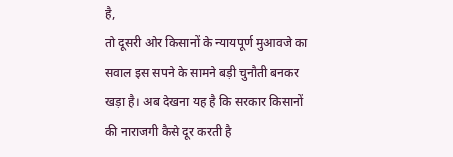है,
तो दूसरी ओर किसानों के न्यायपूर्ण मुआवजे का सवाल इस सपने के सामने बड़ी चुनौती बनकर खड़ा है। अब देखना यह है कि सरकार किसानों की नाराजगी कैसे दूर करती है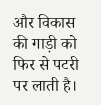और विकास की गाड़ी को फिर से पटरी पर लाती है।